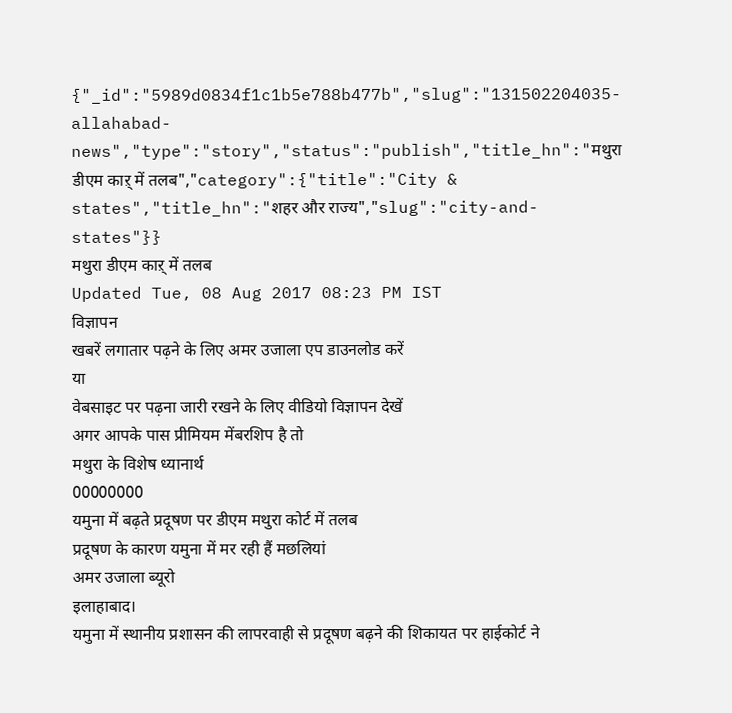{"_id":"5989d0834f1c1b5e788b477b","slug":"131502204035-allahabad-news","type":"story","status":"publish","title_hn":"मथुरा डीएम काऱ् में तलब","category":{"title":"City & states","title_hn":"शहर और राज्य","slug":"city-and-states"}}
मथुरा डीएम काऱ् में तलब
Updated Tue, 08 Aug 2017 08:23 PM IST
विज्ञापन
खबरें लगातार पढ़ने के लिए अमर उजाला एप डाउनलोड करें
या
वेबसाइट पर पढ़ना जारी रखने के लिए वीडियो विज्ञापन देखें
अगर आपके पास प्रीमियम मेंबरशिप है तो
मथुरा के विशेष ध्यानार्थ
00000000
यमुना में बढ़ते प्रदूषण पर डीएम मथुरा कोर्ट में तलब
प्रदूषण के कारण यमुना में मर रही हैं मछलियां
अमर उजाला ब्यूरो
इलाहाबाद।
यमुना में स्थानीय प्रशासन की लापरवाही से प्रदूषण बढ़ने की शिकायत पर हाईकोर्ट ने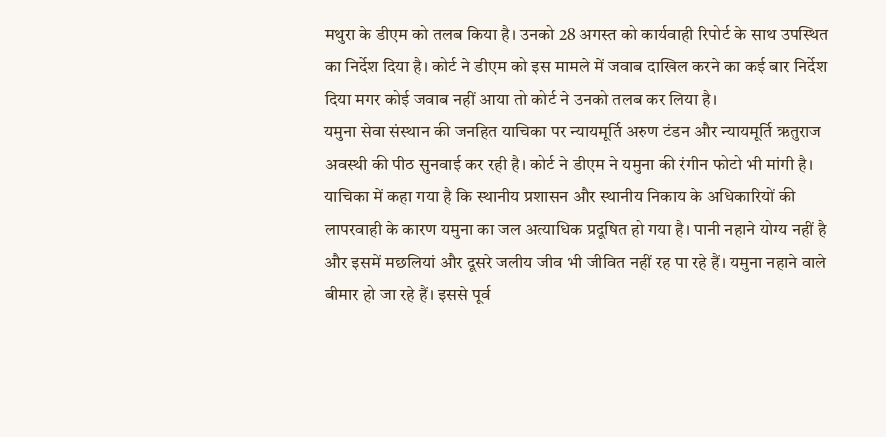मथुरा के डीएम को तलब किया है। उनको 28 अगस्त को कार्यवाही रिपोर्ट के साथ उपस्थित का निर्देश दिया है। कोर्ट ने डीएम को इस मामले में जवाब दाखिल करने का कई बार निर्देश दिया मगर कोई जवाब नहीं आया तो कोर्ट ने उनको तलब कर लिया है।
यमुना सेवा संस्थान की जनहित याचिका पर न्यायमूर्ति अरुण टंडन और न्यायमूर्ति ऋतुराज अवस्थी की पीठ सुनवाई कर रही है। कोर्ट ने डीएम ने यमुना की रंगीन फोटो भी मांगी है। याचिका में कहा गया है कि स्थानीय प्रशासन और स्थानीय निकाय के अधिकारियों की लापरवाही के कारण यमुना का जल अत्याधिक प्रदूषित हो गया है। पानी नहाने योग्य नहीं है और इसमें मछलियां और दूसरे जलीय जीव भी जीवित नहीं रह पा रहे हैं। यमुना नहाने वाले बीमार हो जा रहे हैं। इससे पूर्व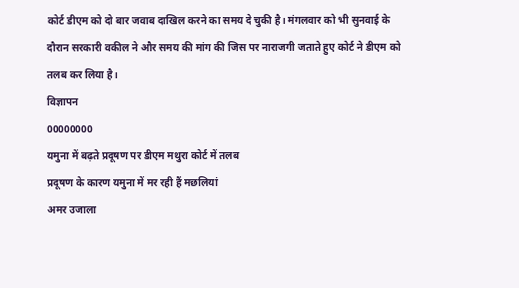कोर्ट डीएम को दो बार जवाब दाखिल करने का समय दे चुकी है। मंगलवार को भी सुनवाई के दौरान सरकारी वकील ने और समय की मांग की जिस पर नाराजगी जताते हुए कोर्ट ने डीएम को तलब कर लिया है।
विज्ञापन
00000000
यमुना में बढ़ते प्रदूषण पर डीएम मथुरा कोर्ट में तलब
प्रदूषण के कारण यमुना में मर रही हैं मछलियां
अमर उजाला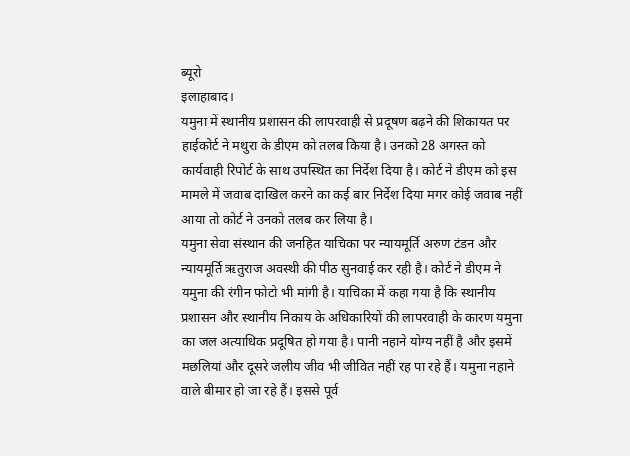ब्यूरो
इलाहाबाद।
यमुना में स्थानीय प्रशासन की लापरवाही से प्रदूषण बढ़ने की शिकायत पर हाईकोर्ट ने मथुरा के डीएम को तलब किया है। उनको 28 अगस्त को कार्यवाही रिपोर्ट के साथ उपस्थित का निर्देश दिया है। कोर्ट ने डीएम को इस मामले में जवाब दाखिल करने का कई बार निर्देश दिया मगर कोई जवाब नहीं आया तो कोर्ट ने उनको तलब कर लिया है।
यमुना सेवा संस्थान की जनहित याचिका पर न्यायमूर्ति अरुण टंडन और न्यायमूर्ति ऋतुराज अवस्थी की पीठ सुनवाई कर रही है। कोर्ट ने डीएम ने यमुना की रंगीन फोटो भी मांगी है। याचिका में कहा गया है कि स्थानीय प्रशासन और स्थानीय निकाय के अधिकारियों की लापरवाही के कारण यमुना का जल अत्याधिक प्रदूषित हो गया है। पानी नहाने योग्य नहीं है और इसमें मछलियां और दूसरे जलीय जीव भी जीवित नहीं रह पा रहे हैं। यमुना नहाने वाले बीमार हो जा रहे हैं। इससे पूर्व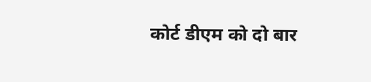कोर्ट डीएम को दो बार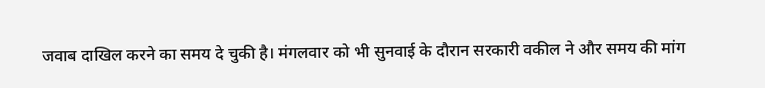जवाब दाखिल करने का समय दे चुकी है। मंगलवार को भी सुनवाई के दौरान सरकारी वकील ने और समय की मांग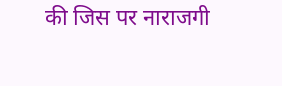की जिस पर नाराजगी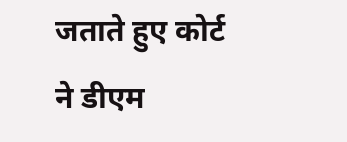जताते हुए कोर्ट ने डीएम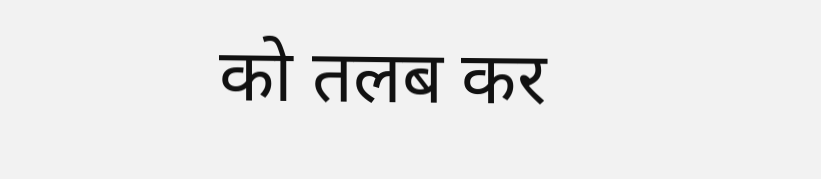को तलब कर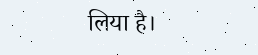लिया है।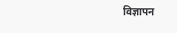विज्ञापन